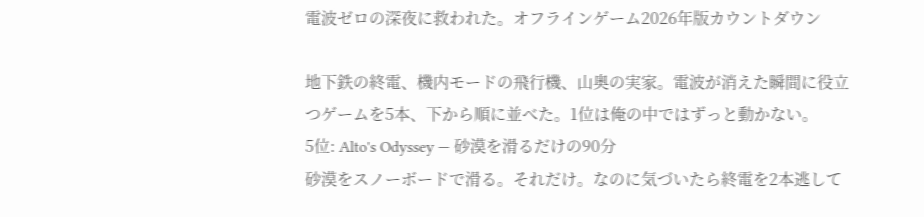電波ゼロの深夜に救われた。オフラインゲーム2026年版カウントダウン

地下鉄の終電、機内モードの飛行機、山奥の実家。電波が消えた瞬間に役立つゲームを5本、下から順に並べた。1位は俺の中ではずっと動かない。
5位: Alto's Odyssey — 砂漠を滑るだけの90分
砂漠をスノーボードで滑る。それだけ。なのに気づいたら終電を2本逃して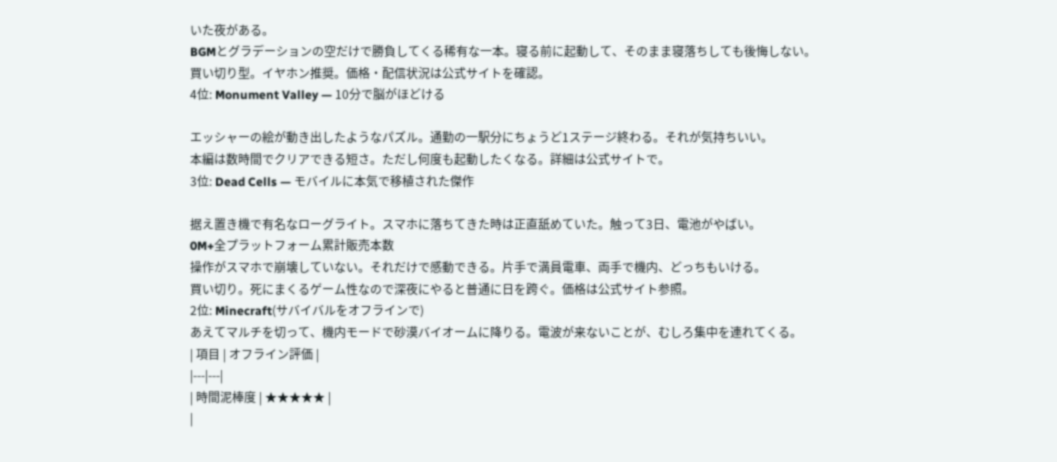いた夜がある。
BGMとグラデーションの空だけで勝負してくる稀有な一本。寝る前に起動して、そのまま寝落ちしても後悔しない。
買い切り型。イヤホン推奨。価格・配信状況は公式サイトを確認。
4位: Monument Valley — 10分で脳がほどける

エッシャーの絵が動き出したようなパズル。通勤の一駅分にちょうど1ステージ終わる。それが気持ちいい。
本編は数時間でクリアできる短さ。ただし何度も起動したくなる。詳細は公式サイトで。
3位: Dead Cells — モバイルに本気で移植された傑作

据え置き機で有名なローグライト。スマホに落ちてきた時は正直舐めていた。触って3日、電池がやばい。
0M+全プラットフォーム累計販売本数
操作がスマホで崩壊していない。それだけで感動できる。片手で満員電車、両手で機内、どっちもいける。
買い切り。死にまくるゲーム性なので深夜にやると普通に日を跨ぐ。価格は公式サイト参照。
2位: Minecraft(サバイバルをオフラインで)
あえてマルチを切って、機内モードで砂漠バイオームに降りる。電波が来ないことが、むしろ集中を連れてくる。
| 項目 | オフライン評価 |
|---|---|
| 時間泥棒度 | ★★★★★ |
|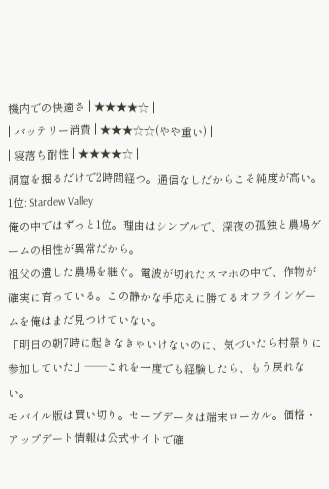機内での快適さ | ★★★★☆ |
| バッテリー消費 | ★★★☆☆(やや重い) |
| 寝落ち耐性 | ★★★★☆ |
洞窟を掘るだけで2時間経つ。通信なしだからこそ純度が高い。
1位: Stardew Valley
俺の中ではずっと1位。理由はシンプルで、深夜の孤独と農場ゲームの相性が異常だから。
祖父の遺した農場を継ぐ。電波が切れたスマホの中で、作物が確実に育っている。この静かな手応えに勝てるオフラインゲームを俺はまだ見つけていない。
「明日の朝7時に起きなきゃいけないのに、気づいたら村祭りに参加していた」——これを一度でも経験したら、もう戻れない。
モバイル版は買い切り。セーブデータは端末ローカル。価格・アップデート情報は公式サイトで確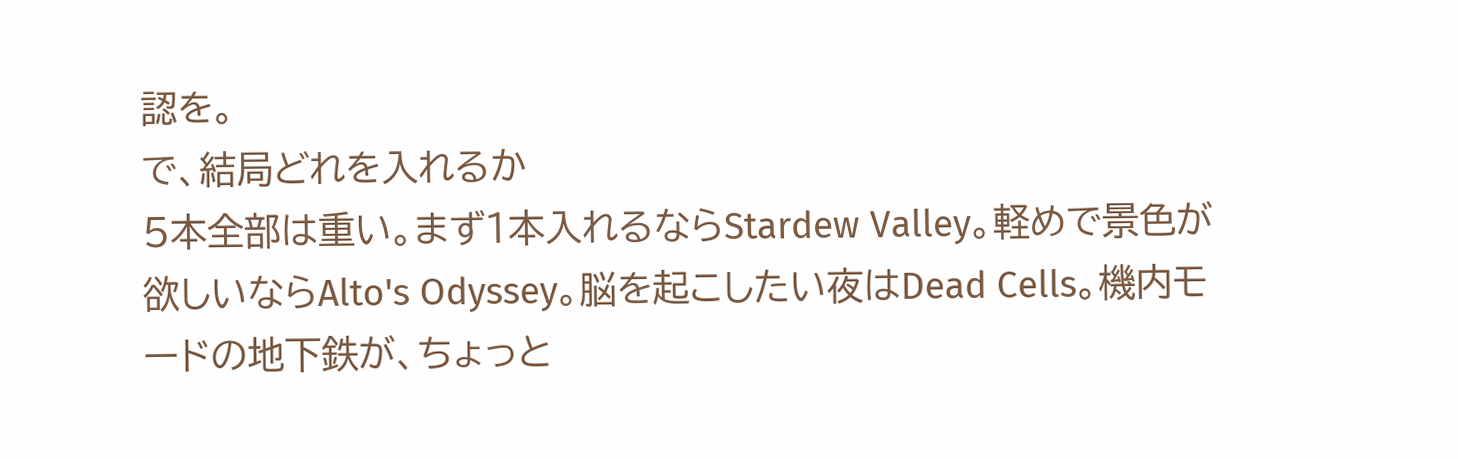認を。
で、結局どれを入れるか
5本全部は重い。まず1本入れるならStardew Valley。軽めで景色が欲しいならAlto's Odyssey。脳を起こしたい夜はDead Cells。機内モードの地下鉄が、ちょっと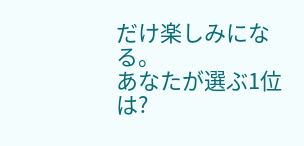だけ楽しみになる。
あなたが選ぶ1位は?